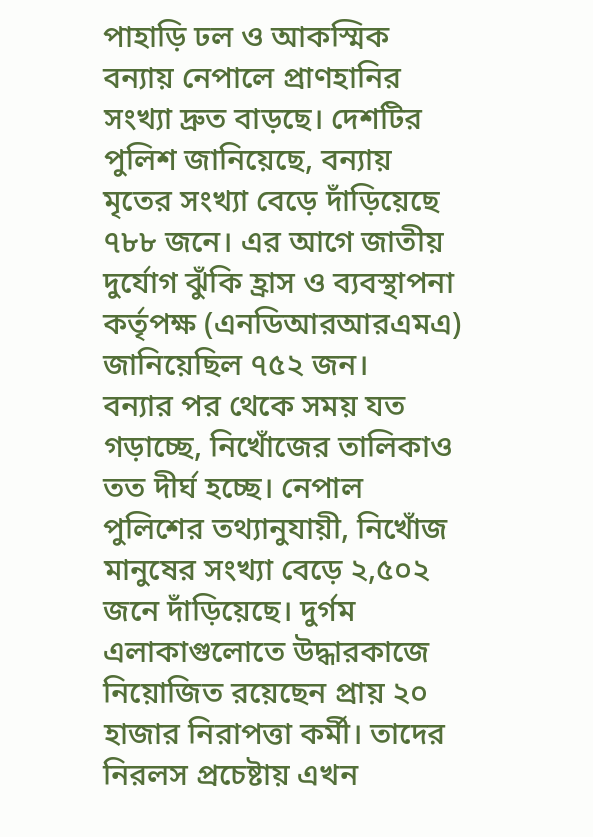পাহাড়ি ঢল ও আকস্মিক বন্যায় নেপালে প্রাণহানির সংখ্যা দ্রুত বাড়ছে। দেশটির পুলিশ জানিয়েছে, বন্যায় মৃতের সংখ্যা বেড়ে দাঁড়িয়েছে ৭৮৮ জনে। এর আগে জাতীয় দুর্যোগ ঝুঁকি হ্রাস ও ব্যবস্থাপনা কর্তৃপক্ষ (এনডিআরআরএমএ) জানিয়েছিল ৭৫২ জন।
বন্যার পর থেকে সময় যত গড়াচ্ছে, নিখোঁজের তালিকাও তত দীর্ঘ হচ্ছে। নেপাল পুলিশের তথ্যানুযায়ী, নিখোঁজ মানুষের সংখ্যা বেড়ে ২,৫০২ জনে দাঁড়িয়েছে। দুর্গম এলাকাগুলোতে উদ্ধারকাজে নিয়োজিত রয়েছেন প্রায় ২০ হাজার নিরাপত্তা কর্মী। তাদের নিরলস প্রচেষ্টায় এখন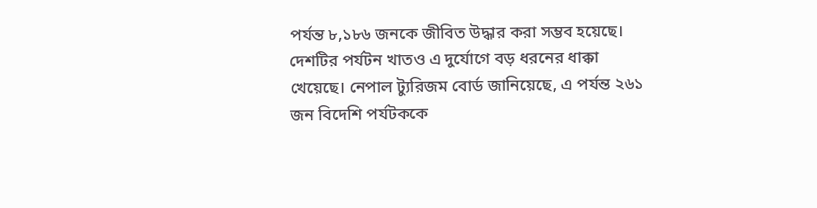পর্যন্ত ৮,১৮৬ জনকে জীবিত উদ্ধার করা সম্ভব হয়েছে।
দেশটির পর্যটন খাতও এ দুর্যোগে বড় ধরনের ধাক্কা খেয়েছে। নেপাল ট্যুরিজম বোর্ড জানিয়েছে, এ পর্যন্ত ২৬১ জন বিদেশি পর্যটককে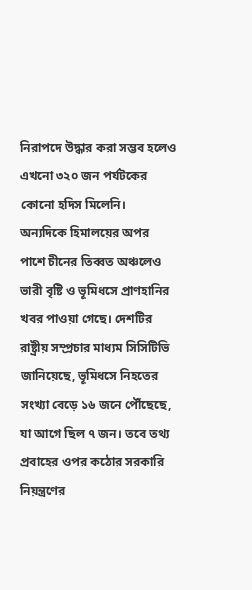নিরাপদে উদ্ধার করা সম্ভব হলেও এখনো ৩২০ জন পর্যটকের কোনো হদিস মিলেনি।
অন্যদিকে হিমালয়ের অপর পাশে চীনের তিব্বত অঞ্চলেও ভারী বৃষ্টি ও ভূমিধসে প্রাণহানির খবর পাওয়া গেছে। দেশটির রাষ্ট্রীয় সম্প্রচার মাধ্যম সিসিটিভি জানিয়েছে, ভূমিধসে নিহতের সংখ্যা বেড়ে ১৬ জনে পৌঁছেছে, যা আগে ছিল ৭ জন। তবে তথ্য প্রবাহের ওপর কঠোর সরকারি নিয়ন্ত্রণের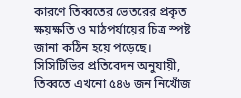কারণে তিব্বতের ভেতরের প্রকৃত ক্ষয়ক্ষতি ও মাঠপর্যায়ের চিত্র স্পষ্ট জানা কঠিন হয়ে পড়েছে।
সিসিটিভির প্রতিবেদন অনুযায়ী, তিব্বতে এখনো ৫৪৬ জন নিখোঁজ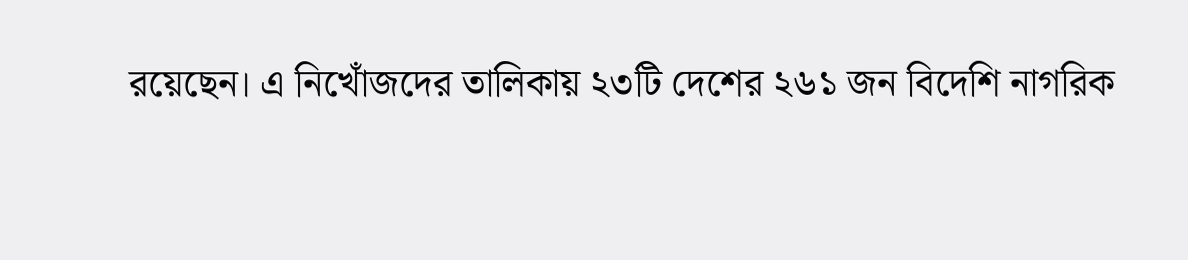রয়েছেন। এ নিখোঁজদের তালিকায় ২৩টি দেশের ২৬১ জন বিদেশি নাগরিক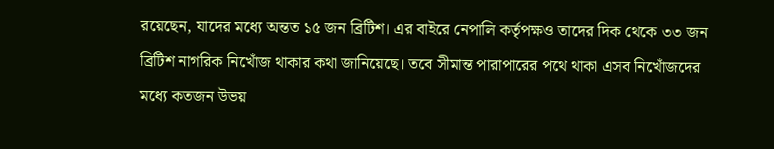রয়েছেন, যাদের মধ্যে অন্তত ১৫ জন ব্রিটিশ। এর বাইরে নেপালি কর্তৃপক্ষও তাদের দিক থেকে ৩৩ জন ব্রিটিশ নাগরিক নিখোঁজ থাকার কথা জানিয়েছে। তবে সীমান্ত পারাপারের পথে থাকা এসব নিখোঁজদের মধ্যে কতজন উভয়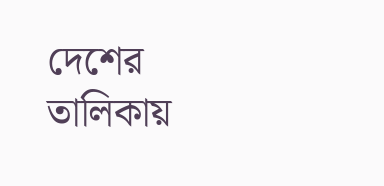দেশের তালিকায়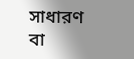সাধারণ বা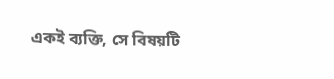একই ব্যক্তি, সে বিষয়টি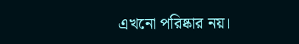এখনো পরিষ্কার নয়।